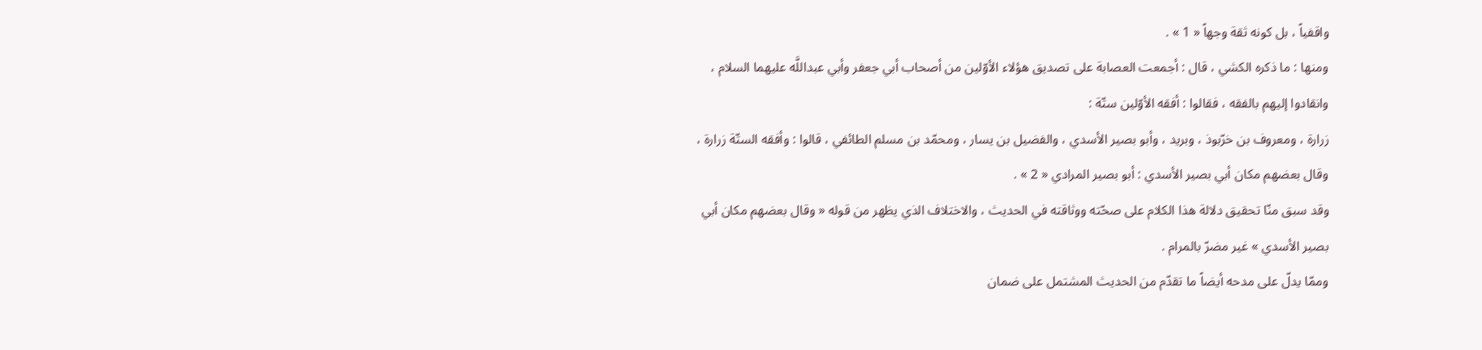واقفياً ، بل كونه ثقة وجهاً « 1 » .
ومنها : ما ذكره الكشي ، قال : أجمعت العصابة على تصديق هؤلاء الأوّلين من أصحاب أبي جعفر وأبي عبداللَّه عليهما السلام ، وانقادوا إليهم بالفقه ، فقالوا : أفقه الأوّلين ستّة :
زرارة ، ومعروف بن خرّبوذ ، وبريد ، وأبو بصير الأسدي ، والفضيل بن يسار ، ومحمّد بن مسلم الطائفي ، قالوا : وأفقه الستّة زرارة ، وقال بعضهم مكان أبي بصير الأسدي : أبو بصير المرادي « 2 » .
وقد سبق منّا تحقيق دلالة هذا الكلام على صحّته ووثاقته في الحديث ، والاختلاف الذي يظهر من قوله « وقال بعضهم مكان أبي بصير الأسدي » غير مضرّ بالمرام .
وممّا يدلّ على مدحه أيضاً ما تقدّم من الحديث المشتمل على ضمان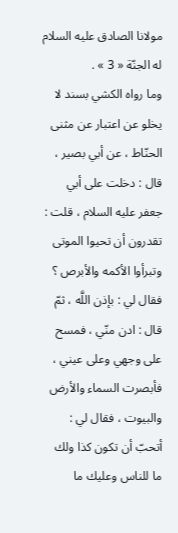مولانا الصادق عليه السلام له الجنّة « 3 » .
وما رواه الكشي بسند لا يخلو عن اعتبار عن مثنى الحنّاط ، عن أبي بصير ، قال : دخلت على أبي جعفر عليه السلام ، قلت : تقدرون أن تحيوا الموتى وتبرأوا الأكمه والأبرص ؟ فقال لي : بإذن اللَّه ، ثمّ قال : ادن منّي ، فمسح على وجهي وعلى عيني ، فأبصرت السماء والأرض والبيوت ، فقال لي : أتحبّ أن تكون كذا ولك ما للناس وعليك ما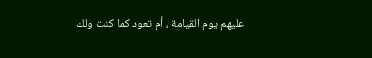عليهم يوم القيامة ، أم تعود كما كنت ولك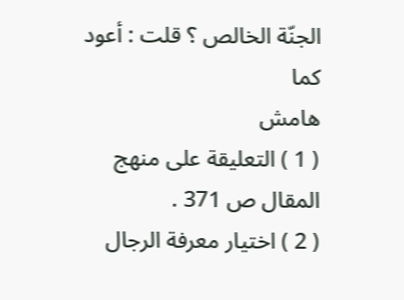الجنّة الخالص ؟ قلت : أعود كما
هامش
( 1 ) التعليقة على منهج المقال ص 371 .
( 2 ) اختيار معرفة الرجال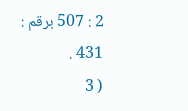2 : 507 برقم : 431 .
( 3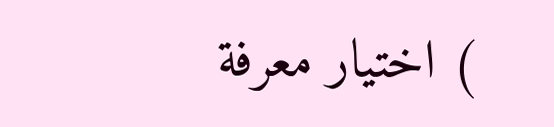) اختيار معرفة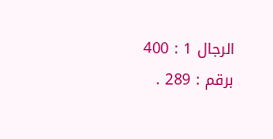الرجال 1 : 400 برقم : 289 .